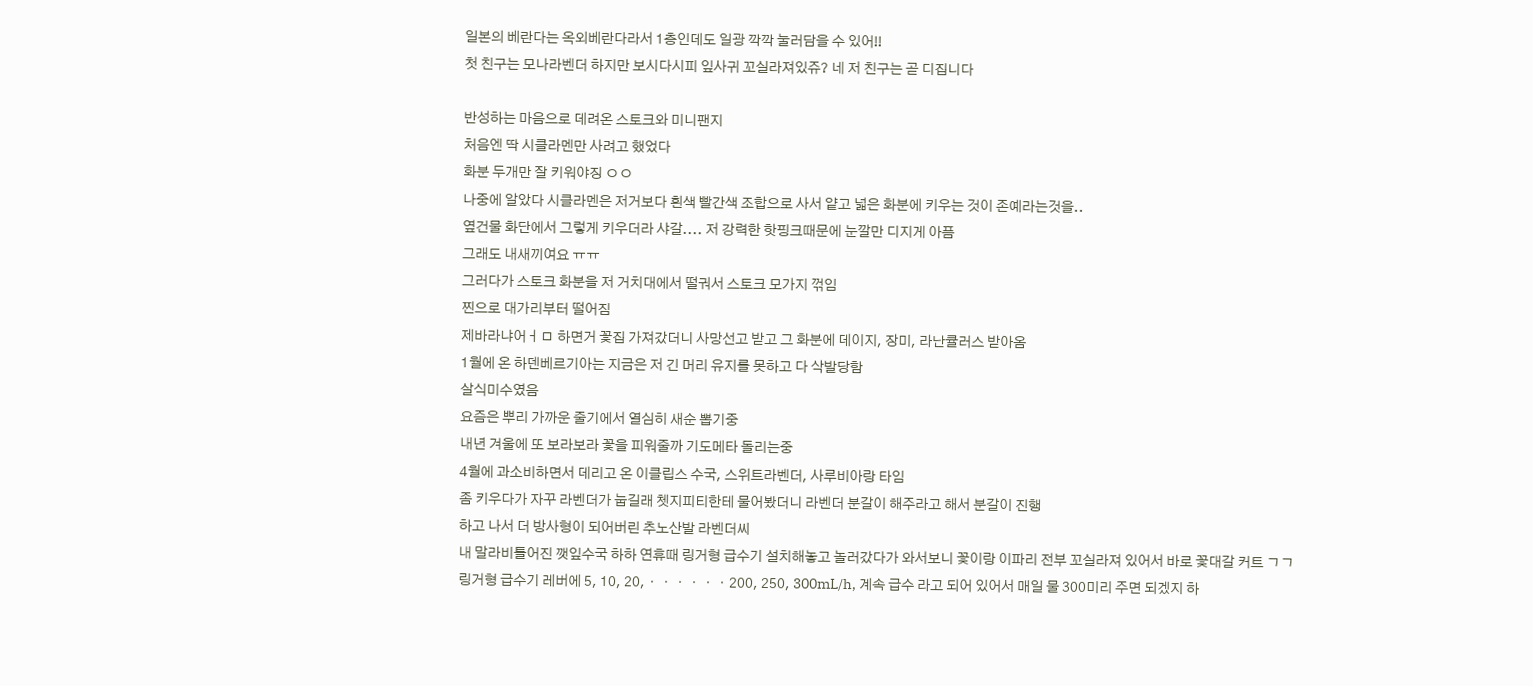일본의 베란다는 옥외베란다라서 1층인데도 일광 깍깍 눌러담을 수 있어!!
첫 친구는 모나라벤더 하지만 보시다시피 잎사귀 꼬실라져있쥬? 네 저 친구는 곧 디집니다

반성하는 마음으로 데려온 스토크와 미니팬지
처음엔 딱 시클라멘만 사려고 했었다
화분 두개만 잘 키워야징 ㅇㅇ
나중에 알았다 시클라멘은 저거보다 흰색 빨간색 조합으로 사서 얕고 넓은 화분에 키우는 것이 존예라는것을..
옆건물 화단에서 그렇게 키우더라 샤갈.... 저 강력한 핫핑크때문에 눈깔만 디지게 아픔
그래도 내새끼여요 ㅠㅠ
그러다가 스토크 화분을 저 거치대에서 떨궈서 스토크 모가지 꺾임
찐으로 대가리부터 떨어짐
제바라냐어ㅓㅁ 하면거 꽃집 가져갔더니 사망선고 받고 그 화분에 데이지, 장미, 라난큘러스 받아옴
1월에 온 하덴베르기아는 지금은 저 긴 머리 유지를 못하고 다 삭발당함
살식미수였음
요즘은 뿌리 가까운 줄기에서 열심히 새순 뽑기중
내년 겨울에 또 보라보라 꽃을 피워줄까 기도메타 돌리는중
4월에 과소비하면서 데리고 온 이클립스 수국, 스위트라벤더, 사루비아랑 타임
좀 키우다가 자꾸 라벤더가 눕길래 쳇지피티한테 물어봤더니 라벤더 분갈이 해주라고 해서 분갈이 진행
하고 나서 더 방사형이 되어버린 추노산발 라벤더씨
내 말라비틀어진 깻잎수국 하하 연휴때 링거형 급수기 설치해놓고 놀러갔다가 와서보니 꽃이랑 이파리 전부 꼬실라져 있어서 바로 꽃대갈 커트 ㄱㄱ
링거형 급수기 레버에 5, 10, 20,・・・・・・200, 250, 300mL/h, 계속 급수 라고 되어 있어서 매일 물 300미리 주면 되겠지 하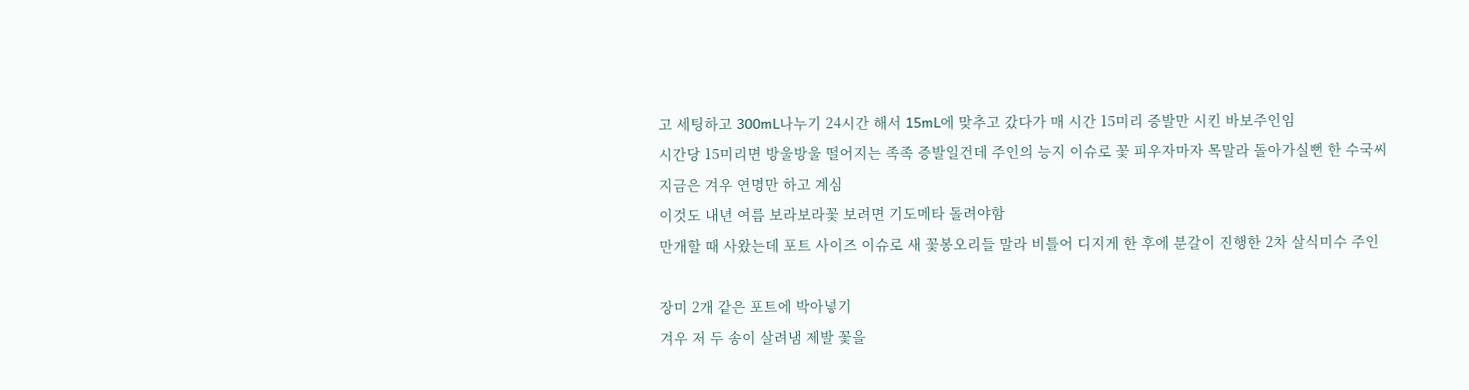고 세팅하고 300mL나누기 24시간 해서 15mL에 맞추고 갔다가 매 시간 15미리 증발만 시킨 바보주인임
시간당 15미리면 방울방울 떨어지는 족족 증발일건데 주인의 능지 이슈로 꽃 피우자마자 목말라 돌아가실뻔 한 수국씨
지금은 겨우 연명만 하고 계심
이것도 내년 여름 보라보라꽃 보려면 기도메타 돌려야함
만개할 때 사왔는데 포트 사이즈 이슈로 새 꽃봉오리들 말라 비틀어 디지게 한 후에 분갈이 진행한 2차 살식미수 주인

장미 2개 같은 포트에 박아넣기
겨우 저 두 송이 살려냄 제발 꽃을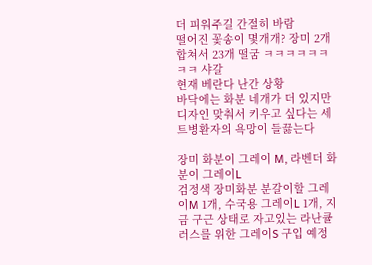더 피워주길 간절히 바람
떨어진 꽃송이 몇개개? 장미 2개 합쳐서 23개 떨굼 ㅋㅋㅋㅋㅋㅋㅋㅋ 샤갈
현재 베란다 난간 상황
바닥에는 화분 네개가 더 있지만 디자인 맞춰서 키우고 싶다는 세트병환자의 욕망이 들끓는다

장미 화분이 그레이 M, 라벤더 화분이 그레이L
검정색 장미화분 분갈이할 그레이M 1개, 수국용 그레이L 1개, 지금 구근 상태로 자고있는 라난큘러스를 위한 그레이S 구입 예정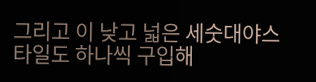그리고 이 낮고 넓은 세숫대야스타일도 하나씩 구입해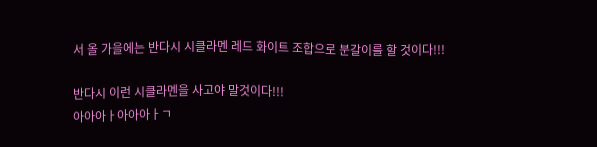서 올 가을에는 반다시 시클라멘 레드 화이트 조합으로 분갈이를 할 것이다!!!

반다시 이런 시클라멘을 사고야 말것이다!!!
아아아ㅏ아아아ㅏㄱ